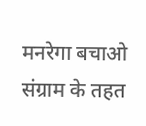मनरेगा बचाओ संग्राम के तहत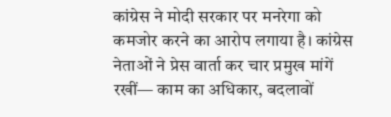कांग्रेस ने मोदी सरकार पर मनरेगा को कमजोर करने का आरोप लगाया है। कांग्रेस नेताओं ने प्रेस वार्ता कर चार प्रमुख मांगें रखीं— काम का अधिकार, बदलावों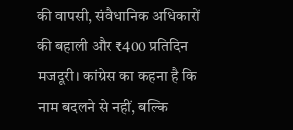की वापसी, संवैधानिक अधिकारों की बहाली और ₹400 प्रतिदिन मजदूरी। कांग्रेस का कहना है कि नाम बदलने से नहीं, बल्कि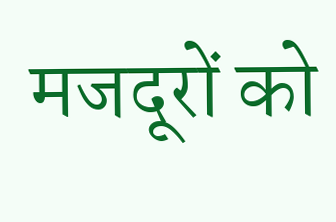मजदूरों को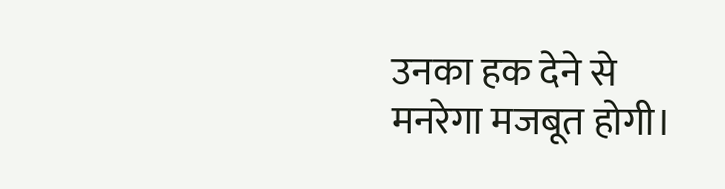उनका हक देने से मनरेगा मजबूत होगी।